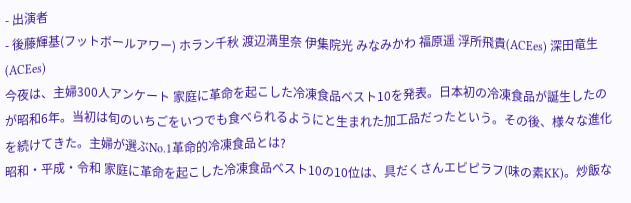- 出演者
- 後藤輝基(フットボールアワー) ホラン千秋 渡辺満里奈 伊集院光 みなみかわ 福原遥 浮所飛貴(ACEes) 深田竜生(ACEes)
今夜は、主婦300人アンケート 家庭に革命を起こした冷凍食品ベスト10を発表。日本初の冷凍食品が誕生したのが昭和6年。当初は旬のいちごをいつでも食べられるようにと生まれた加工品だったという。その後、様々な進化を続けてきた。主婦が選ぶNo.1革命的冷凍食品とは?
昭和・平成・令和 家庭に革命を起こした冷凍食品ベスト10の10位は、具だくさんエビピラフ(味の素KK)。炒飯な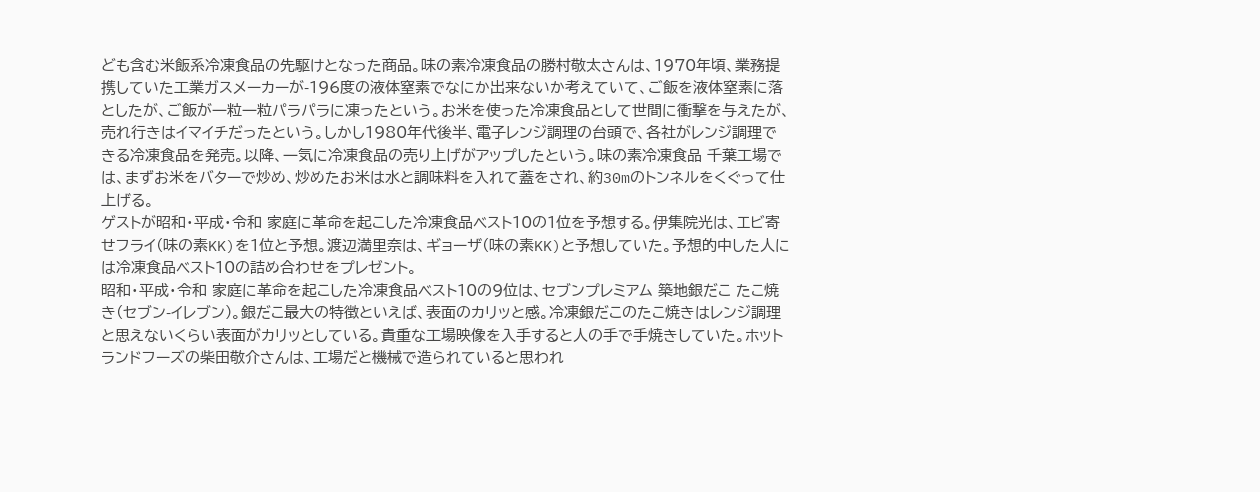ども含む米飯系冷凍食品の先駆けとなった商品。味の素冷凍食品の勝村敬太さんは、1970年頃、業務提携していた工業ガスメーカーが-196度の液体窒素でなにか出来ないか考えていて、ご飯を液体窒素に落としたが、ご飯が一粒一粒パラパラに凍ったという。お米を使った冷凍食品として世間に衝撃を与えたが、売れ行きはイマイチだったという。しかし1980年代後半、電子レンジ調理の台頭で、各社がレンジ調理できる冷凍食品を発売。以降、一気に冷凍食品の売り上げがアップしたという。味の素冷凍食品 千葉工場では、まずお米をバターで炒め、炒めたお米は水と調味料を入れて蓋をされ、約30mのトンネルをくぐって仕上げる。
ゲストが昭和・平成・令和 家庭に革命を起こした冷凍食品ベスト10の1位を予想する。伊集院光は、エビ寄せフライ(味の素KK)を1位と予想。渡辺満里奈は、ギョーザ(味の素KK)と予想していた。予想的中した人には冷凍食品ベスト10の詰め合わせをプレゼント。
昭和・平成・令和 家庭に革命を起こした冷凍食品ベスト10の9位は、セブンプレミアム 築地銀だこ たこ焼き(セブン-イレブン)。銀だこ最大の特徴といえば、表面のカリッと感。冷凍銀だこのたこ焼きはレンジ調理と思えないくらい表面がカリッとしている。貴重な工場映像を入手すると人の手で手焼きしていた。ホットランドフーズの柴田敬介さんは、工場だと機械で造られていると思われ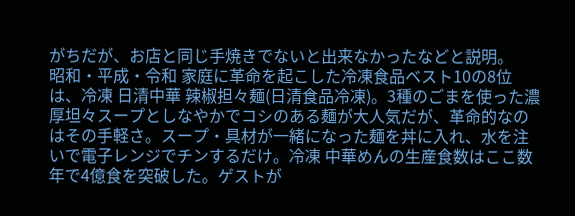がちだが、お店と同じ手焼きでないと出来なかったなどと説明。
昭和・平成・令和 家庭に革命を起こした冷凍食品ベスト10の8位は、冷凍 日清中華 辣椒担々麺(日清食品冷凍)。3種のごまを使った濃厚坦々スープとしなやかでコシのある麺が大人気だが、革命的なのはその手軽さ。スープ・具材が一緒になった麺を丼に入れ、水を注いで電子レンジでチンするだけ。冷凍 中華めんの生産食数はここ数年で4億食を突破した。ゲストが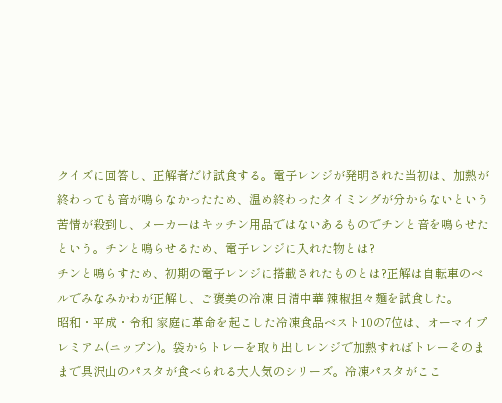クイズに回答し、正解者だけ試食する。電子レンジが発明された当初は、加熱が終わっても音が鳴らなかったため、温め終わったタイミングが分からないという 苦情が殺到し、メーカーはキッチン用品ではないあるものでチンと音を鳴らせたという。チンと鳴らせるため、電子レンジに入れた物とは?
チンと鳴らすため、初期の電子レンジに搭載されたものとは?正解は自転車のベルでみなみかわが正解し、ご褒美の冷凍 日清中華 辣椒担々麺を試食した。
昭和・平成・令和 家庭に革命を起こした冷凍食品ベスト10の7位は、オーマイプレミアム(ニップン)。袋からトレーを取り出しレンジで加熱すればトレーそのままで具沢山のパスタが食べられる大人気のシリーズ。冷凍パスタがここ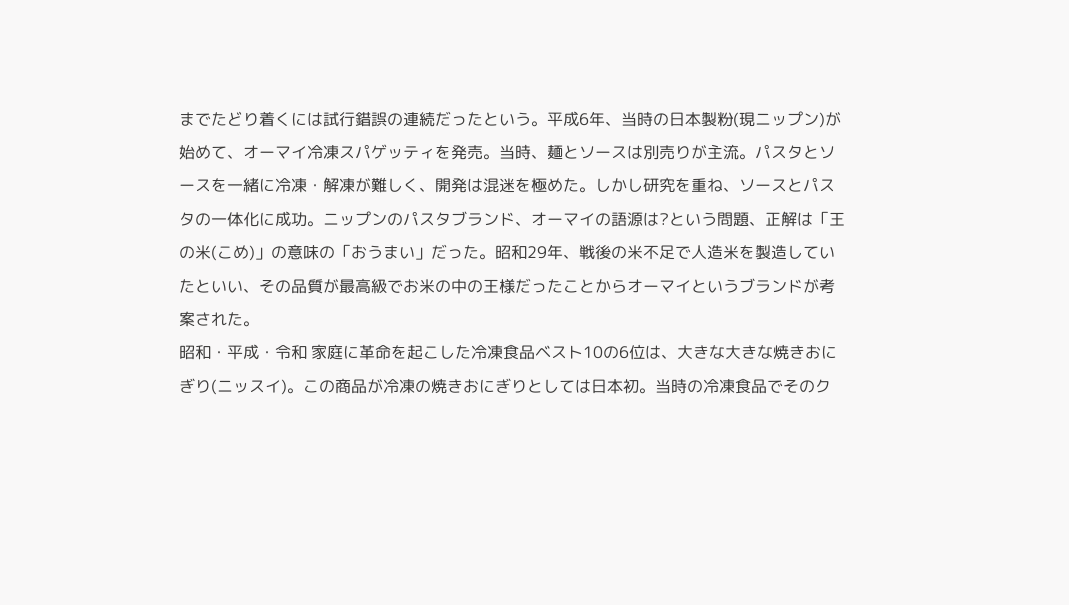までたどり着くには試行錯誤の連続だったという。平成6年、当時の日本製粉(現ニップン)が始めて、オーマイ冷凍スパゲッティを発売。当時、麺とソースは別売りが主流。パスタとソースを一緒に冷凍・解凍が難しく、開発は混迷を極めた。しかし研究を重ね、ソースとパスタの一体化に成功。ニップンのパスタブランド、オーマイの語源は?という問題、正解は「王の米(こめ)」の意味の「おうまい」だった。昭和29年、戦後の米不足で人造米を製造していたといい、その品質が最高級でお米の中の王様だったことからオーマイというブランドが考案された。
昭和・平成・令和 家庭に革命を起こした冷凍食品ベスト10の6位は、大きな大きな焼きおにぎり(ニッスイ)。この商品が冷凍の焼きおにぎりとしては日本初。当時の冷凍食品でそのク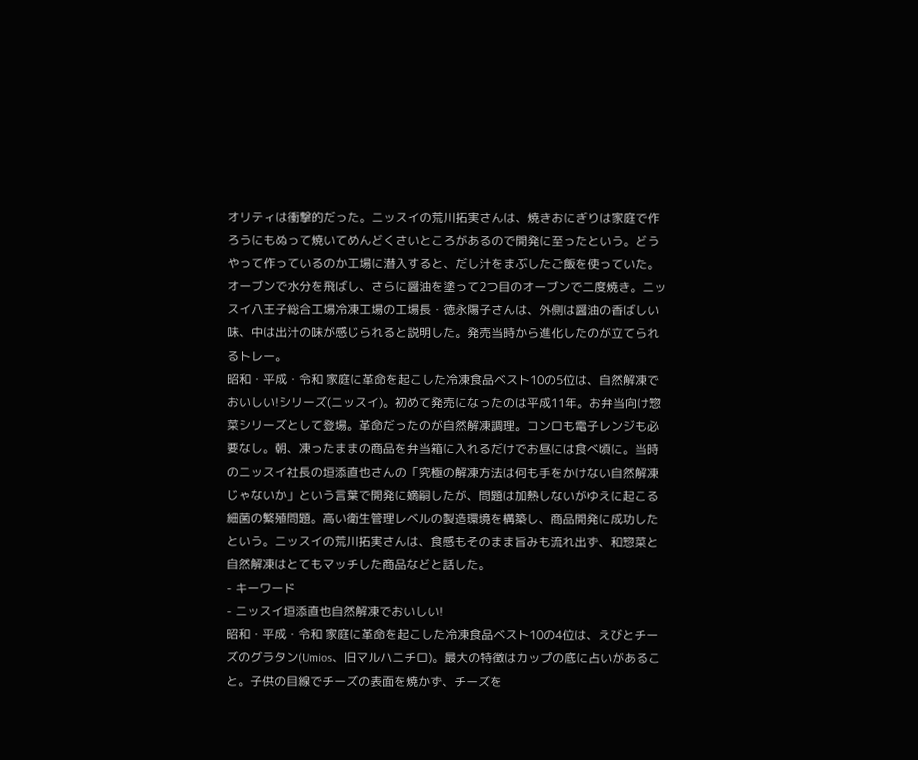オリティは衝撃的だった。ニッスイの荒川拓実さんは、焼きおにぎりは家庭で作ろうにもぬって焼いてめんどくさいところがあるので開発に至ったという。どうやって作っているのか工場に潜入すると、だし汁をまぶしたご飯を使っていた。オーブンで水分を飛ばし、さらに醤油を塗って2つ目のオーブンで二度焼き。ニッスイ八王子総合工場冷凍工場の工場長・徳永陽子さんは、外側は醤油の香ばしい味、中は出汁の味が感じられると説明した。発売当時から進化したのが立てられるトレー。
昭和・平成・令和 家庭に革命を起こした冷凍食品ベスト10の5位は、自然解凍でおいしい!シリーズ(ニッスイ)。初めて発売になったのは平成11年。お弁当向け惣菜シリーズとして登場。革命だったのが自然解凍調理。コンロも電子レンジも必要なし。朝、凍ったままの商品を弁当箱に入れるだけでお昼には食べ頃に。当時のニッスイ社長の垣添直也さんの「究極の解凍方法は何も手をかけない自然解凍じゃないか」という言葉で開発に嫡嗣したが、問題は加熱しないがゆえに起こる細菌の繁殖問題。高い衛生管理レベルの製造環境を構築し、商品開発に成功したという。ニッスイの荒川拓実さんは、食感もそのまま旨みも流れ出ず、和惣菜と自然解凍はとてもマッチした商品などと話した。
- キーワード
- ニッスイ垣添直也自然解凍でおいしい!
昭和・平成・令和 家庭に革命を起こした冷凍食品ベスト10の4位は、えびとチーズのグラタン(Umios、旧マルハニチロ)。最大の特徴はカップの底に占いがあること。子供の目線でチーズの表面を焼かず、チーズを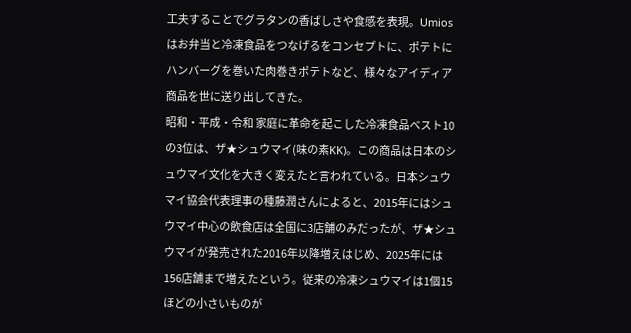工夫することでグラタンの香ばしさや食感を表現。Umiosはお弁当と冷凍食品をつなげるをコンセプトに、ポテトにハンバーグを巻いた肉巻きポテトなど、様々なアイディア商品を世に送り出してきた。
昭和・平成・令和 家庭に革命を起こした冷凍食品ベスト10の3位は、ザ★シュウマイ(味の素KK)。この商品は日本のシュウマイ文化を大きく変えたと言われている。日本シュウマイ協会代表理事の種藤潤さんによると、2015年にはシュウマイ中心の飲食店は全国に3店舗のみだったが、ザ★シュウマイが発売された2016年以降増えはじめ、2025年には156店舗まで増えたという。従来の冷凍シュウマイは1個15ほどの小さいものが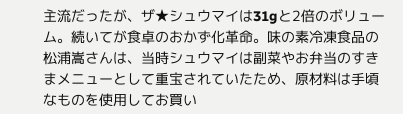主流だったが、ザ★シュウマイは31gと2倍のボリューム。続いてが食卓のおかず化革命。味の素冷凍食品の松浦嵩さんは、当時シュウマイは副菜やお弁当のすきまメニューとして重宝されていたため、原材料は手頃なものを使用してお買い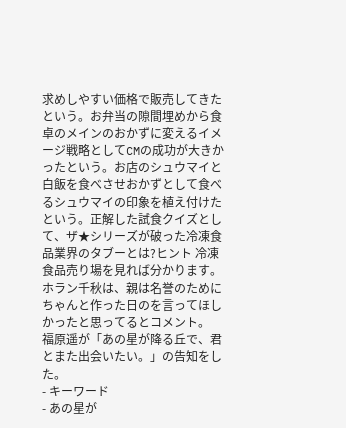求めしやすい価格で販売してきたという。お弁当の隙間埋めから食卓のメインのおかずに変えるイメージ戦略としてCMの成功が大きかったという。お店のシュウマイと白飯を食べさせおかずとして食べるシュウマイの印象を植え付けたという。正解した試食クイズとして、ザ★シリーズが破った冷凍食品業界のタブーとは?ヒント 冷凍食品売り場を見れば分かります。
ホラン千秋は、親は名誉のためにちゃんと作った日のを言ってほしかったと思ってるとコメント。
福原遥が「あの星が降る丘で、君とまた出会いたい。」の告知をした。
- キーワード
- あの星が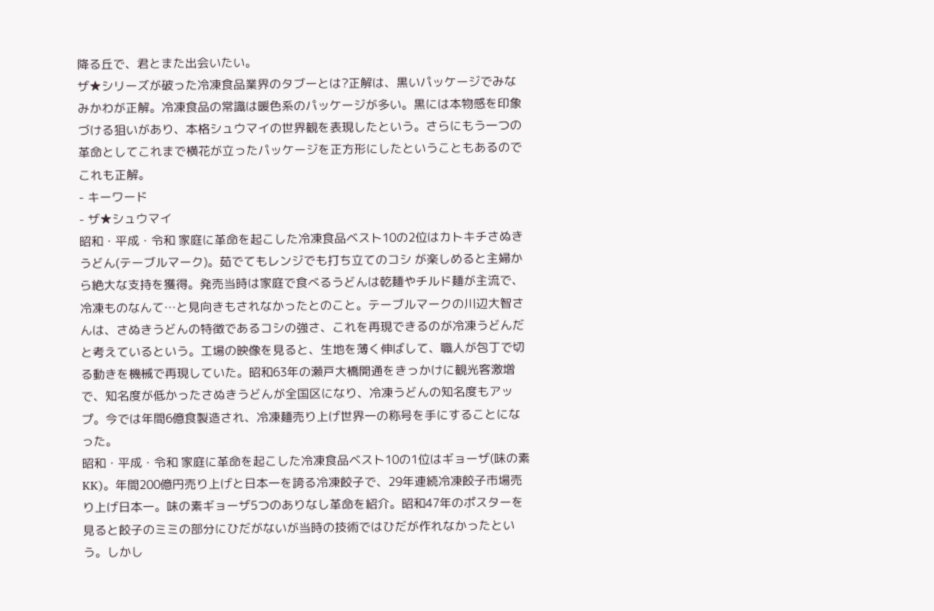降る丘で、君とまた出会いたい。
ザ★シリーズが破った冷凍食品業界のタブーとは?正解は、黒いパッケージでみなみかわが正解。冷凍食品の常識は暖色系のパッケージが多い。黒には本物感を印象づける狙いがあり、本格シュウマイの世界観を表現したという。さらにもう一つの革命としてこれまで横花が立ったパッケージを正方形にしたということもあるのでこれも正解。
- キーワード
- ザ★シュウマイ
昭和・平成・令和 家庭に革命を起こした冷凍食品ベスト10の2位はカトキチさぬきうどん(テーブルマーク)。茹でてもレンジでも打ち立てのコシ が楽しめると主婦から絶大な支持を獲得。発売当時は家庭で食べるうどんは乾麺やチルド麺が主流で、冷凍ものなんて…と見向きもされなかったとのこと。テーブルマークの川辺大智さんは、さぬきうどんの特徴であるコシの強さ、これを再現できるのが冷凍うどんだと考えているという。工場の映像を見ると、生地を薄く伸ばして、職人が包丁で切る動きを機械で再現していた。昭和63年の瀬戸大橋開通をきっかけに観光客激増で、知名度が低かったさぬきうどんが全国区になり、冷凍うどんの知名度もアップ。今では年間6億食製造され、冷凍麺売り上げ世界一の称号を手にすることになった。
昭和・平成・令和 家庭に革命を起こした冷凍食品ベスト10の1位はギョーザ(味の素KK)。年間200億円売り上げと日本一を誇る冷凍餃子で、29年連続冷凍餃子市場売り上げ日本一。味の素ギョーザ5つのありなし革命を紹介。昭和47年のポスターを見ると餃子のミミの部分にひだがないが当時の技術ではひだが作れなかったという。しかし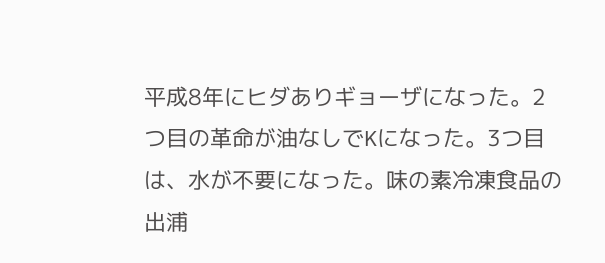平成8年にヒダありギョーザになった。2つ目の革命が油なしでKになった。3つ目は、水が不要になった。味の素冷凍食品の出浦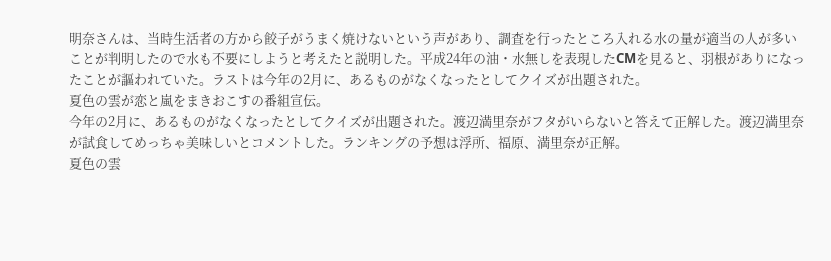明奈さんは、当時生活者の方から餃子がうまく焼けないという声があり、調査を行ったところ入れる水の量が適当の人が多いことが判明したので水も不要にしようと考えたと説明した。平成24年の油・水無しを表現したCMを見ると、羽根がありになったことが謳われていた。ラストは今年の2月に、あるものがなくなったとしてクイズが出題された。
夏色の雲が恋と嵐をまきおこすの番組宣伝。
今年の2月に、あるものがなくなったとしてクイズが出題された。渡辺満里奈がフタがいらないと答えて正解した。渡辺満里奈が試食してめっちゃ美味しいとコメントした。ランキングの予想は浮所、福原、満里奈が正解。
夏色の雲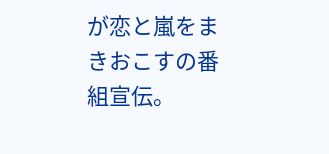が恋と嵐をまきおこすの番組宣伝。